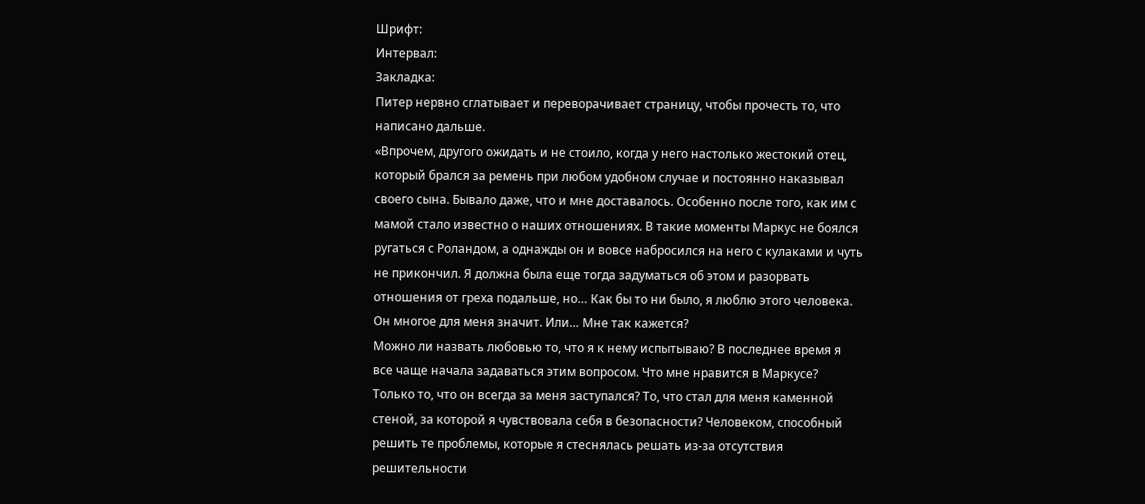Шрифт:
Интервал:
Закладка:
Питер нервно сглатывает и переворачивает страницу, чтобы прочесть то, что написано дальше.
«Впрочем, другого ожидать и не стоило, когда у него настолько жестокий отец, который брался за ремень при любом удобном случае и постоянно наказывал своего сына. Бывало даже, что и мне доставалось. Особенно после того, как им с мамой стало известно о наших отношениях. В такие моменты Маркус не боялся ругаться с Роландом, а однажды он и вовсе набросился на него с кулаками и чуть не прикончил. Я должна была еще тогда задуматься об этом и разорвать отношения от греха подальше, но… Как бы то ни было, я люблю этого человека. Он многое для меня значит. Или… Мне так кажется?
Можно ли назвать любовью то, что я к нему испытываю? В последнее время я все чаще начала задаваться этим вопросом. Что мне нравится в Маркусе? Только то, что он всегда за меня заступался? То, что стал для меня каменной стеной, за которой я чувствовала себя в безопасности? Человеком, способный решить те проблемы, которые я стеснялась решать из-за отсутствия решительности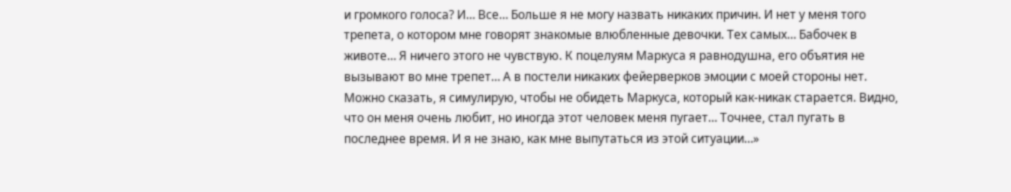и громкого голоса? И… Все… Больше я не могу назвать никаких причин. И нет у меня того трепета, о котором мне говорят знакомые влюбленные девочки. Тех самых… Бабочек в животе… Я ничего этого не чувствую. К поцелуям Маркуса я равнодушна, его объятия не вызывают во мне трепет… А в постели никаких фейерверков эмоции с моей стороны нет. Можно сказать, я симулирую, чтобы не обидеть Маркуса, который как-никак старается. Видно, что он меня очень любит, но иногда этот человек меня пугает… Точнее, стал пугать в последнее время. И я не знаю, как мне выпутаться из этой ситуации…»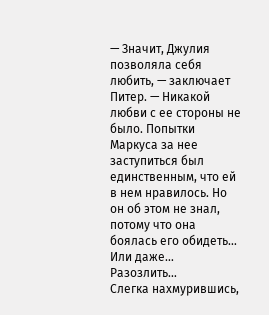— Значит, Джулия позволяла себя любить, — заключает Питер. — Никакой любви с ее стороны не было. Попытки Маркуса за нее заступиться был единственным, что ей в нем нравилось. Но он об этом не знал, потому что она боялась его обидеть… Или даже… Разозлить…
Слегка нахмурившись,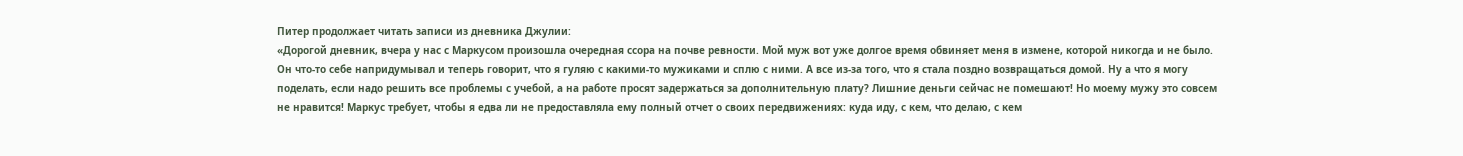Питер продолжает читать записи из дневника Джулии:
«Дорогой дневник, вчера у нас с Маркусом произошла очередная ссора на почве ревности. Мой муж вот уже долгое время обвиняет меня в измене, которой никогда и не было. Он что-то себе напридумывал и теперь говорит, что я гуляю с какими-то мужиками и сплю с ними. А все из-за того, что я стала поздно возвращаться домой. Ну а что я могу поделать, если надо решить все проблемы с учебой, а на работе просят задержаться за дополнительную плату? Лишние деньги сейчас не помешают! Но моему мужу это совсем не нравится! Маркус требует, чтобы я едва ли не предоставляла ему полный отчет о своих передвижениях: куда иду, с кем, что делаю, с кем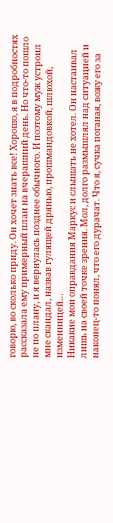говорю, во сколько приду. Он хочет знать все! Хорошо, я в подробностях рассказала ему примерный план на вчерашний день. Но что-то пошло не по плану, и я вернулась позднее обычного. И поэтому муж устроил мне скандал, назвав гулящей дрянью, прошмандовкой, шлюхой, изменницей…
Никакие мои оправдания Маркус и слышать не хотел. Он настаивал лишь на своей точке зрения. Мол, долго размышлял над ситуацией и наконец-то понял, что его дурачат. Что я, сучка поганая, вожу его за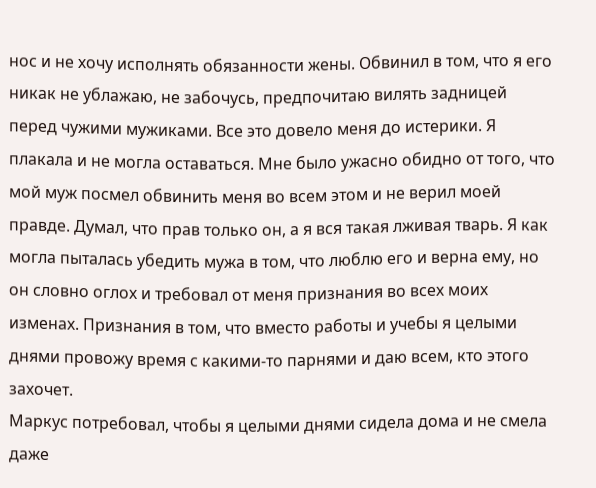нос и не хочу исполнять обязанности жены. Обвинил в том, что я его никак не ублажаю, не забочусь, предпочитаю вилять задницей перед чужими мужиками. Все это довело меня до истерики. Я плакала и не могла оставаться. Мне было ужасно обидно от того, что мой муж посмел обвинить меня во всем этом и не верил моей правде. Думал, что прав только он, а я вся такая лживая тварь. Я как могла пыталась убедить мужа в том, что люблю его и верна ему, но он словно оглох и требовал от меня признания во всех моих изменах. Признания в том, что вместо работы и учебы я целыми днями провожу время с какими-то парнями и даю всем, кто этого захочет.
Маркус потребовал, чтобы я целыми днями сидела дома и не смела даже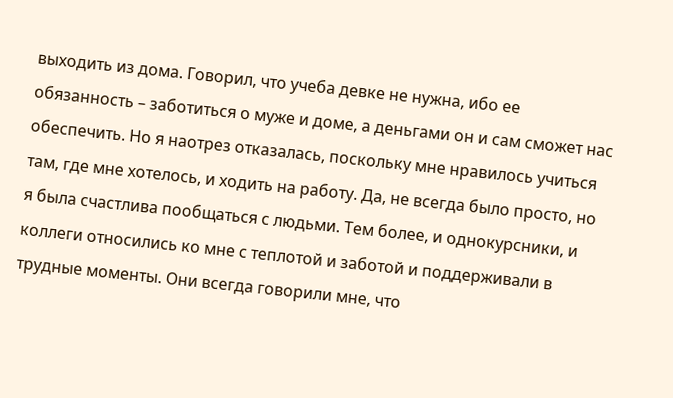выходить из дома. Говорил, что учеба девке не нужна, ибо ее обязанность – заботиться о муже и доме, а деньгами он и сам сможет нас обеспечить. Но я наотрез отказалась, поскольку мне нравилось учиться там, где мне хотелось, и ходить на работу. Да, не всегда было просто, но я была счастлива пообщаться с людьми. Тем более, и однокурсники, и коллеги относились ко мне с теплотой и заботой и поддерживали в трудные моменты. Они всегда говорили мне, что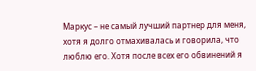Маркус – не самый лучший партнер для меня, хотя я долго отмахивалась и говорила, что люблю его. Хотя после всех его обвинений я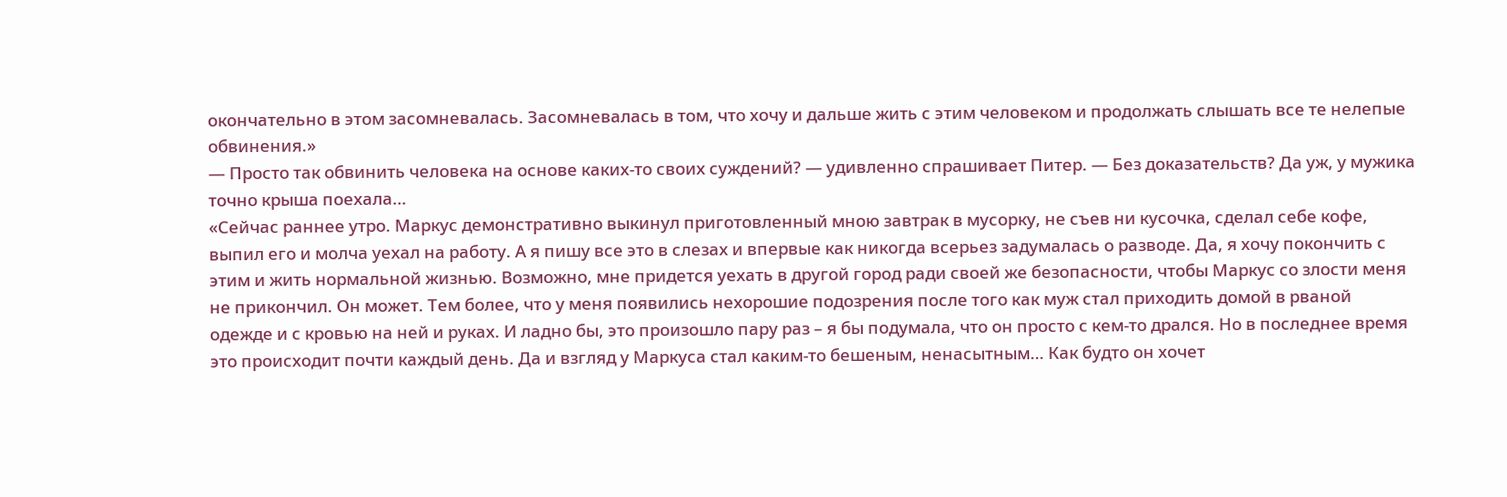окончательно в этом засомневалась. Засомневалась в том, что хочу и дальше жить с этим человеком и продолжать слышать все те нелепые обвинения.»
— Просто так обвинить человека на основе каких-то своих суждений? — удивленно спрашивает Питер. — Без доказательств? Да уж, у мужика точно крыша поехала…
«Сейчас раннее утро. Маркус демонстративно выкинул приготовленный мною завтрак в мусорку, не съев ни кусочка, сделал себе кофе, выпил его и молча уехал на работу. А я пишу все это в слезах и впервые как никогда всерьез задумалась о разводе. Да, я хочу покончить с этим и жить нормальной жизнью. Возможно, мне придется уехать в другой город ради своей же безопасности, чтобы Маркус со злости меня не прикончил. Он может. Тем более, что у меня появились нехорошие подозрения после того как муж стал приходить домой в рваной одежде и с кровью на ней и руках. И ладно бы, это произошло пару раз – я бы подумала, что он просто с кем-то дрался. Но в последнее время это происходит почти каждый день. Да и взгляд у Маркуса стал каким-то бешеным, ненасытным… Как будто он хочет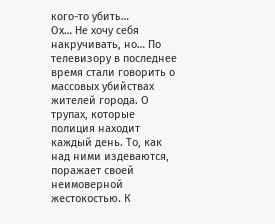кого-то убить…
Ох… Не хочу себя накручивать, но… По телевизору в последнее время стали говорить о массовых убийствах жителей города. О трупах, которые полиция находит каждый день. То, как над ними издеваются, поражает своей неимоверной жестокостью. К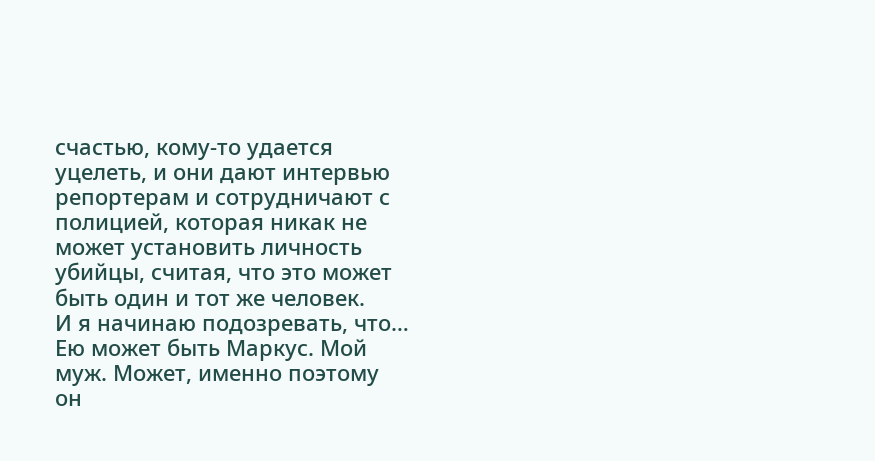счастью, кому-то удается уцелеть, и они дают интервью репортерам и сотрудничают с полицией, которая никак не может установить личность убийцы, считая, что это может быть один и тот же человек.
И я начинаю подозревать, что… Ею может быть Маркус. Мой муж. Может, именно поэтому он